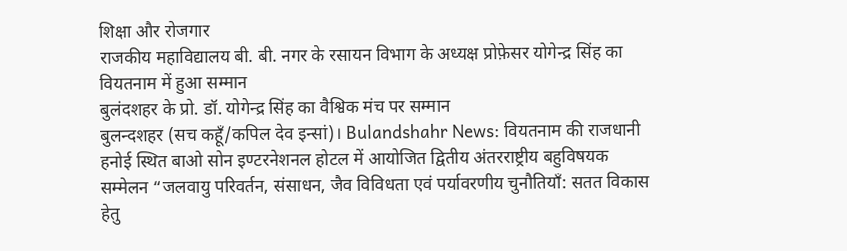शिक्षा और रोजगार
राजकीय महाविद्यालय बी. बी. नगर के रसायन विभाग के अध्यक्ष प्रोफ़ेसर योगेन्द्र सिंह का वियतनाम में हुआ सम्मान
बुलंदशहर के प्रो. डॉ. योगेन्द्र सिंह का वैश्विक मंच पर सम्मान
बुलन्दशहर (सच कहूँ/कपिल देव इन्सां)। Bulandshahr News: वियतनाम की राजधानी हनोई स्थित बाओ सोन इण्टरनेशनल होटल में आयोजित द्वितीय अंतरराष्ट्रीय बहुविषयक सम्मेलन “जलवायु परिवर्तन, संसाधन, जैव विविधता एवं पर्यावरणीय चुनौतियाँ: सतत विकास हेतु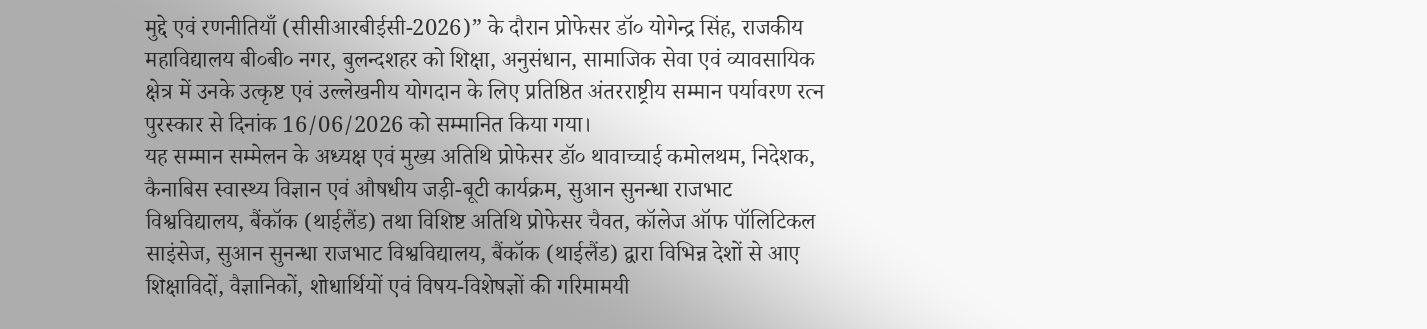मुद्दे एवं रणनीतियाँ (सीसीआरबीईसी-2026)” के दौरान प्रोफेसर डॉ० योगेन्द्र सिंह, राजकीय महाविद्यालय बी०बी० नगर, बुलन्दशहर को शिक्षा, अनुसंधान, सामाजिक सेवा एवं व्यावसायिक क्षेत्र में उनके उत्कृष्ट एवं उल्लेखनीय योगदान के लिए प्रतिष्ठित अंतरराष्ट्रीय सम्मान पर्यावरण रत्न पुरस्कार से दिनांक 16/06/2026 को सम्मानित किया गया।
यह सम्मान सम्मेलन के अध्यक्ष एवं मुख्य अतिथि प्रोफेसर डॉ० थावाच्चाई कमोलथम, निदेशक, कैनाबिस स्वास्थ्य विज्ञान एवं औषधीय जड़ी-बूटी कार्यक्रम, सुआन सुनन्धा राजभाट विश्वविद्यालय, बैंकॉक (थाईलैंड) तथा विशिष्ट अतिथि प्रोफेसर चैवत, कॉलेज ऑफ पॉलिटिकल साइंसेज, सुआन सुनन्धा राजभाट विश्वविद्यालय, बैंकॉक (थाईलैंड) द्वारा विभिन्न देशों से आए शिक्षाविदों, वैज्ञानिकों, शोधार्थियों एवं विषय-विशेषज्ञों की गरिमामयी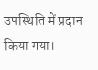उपस्थिति में प्रदान किया गया।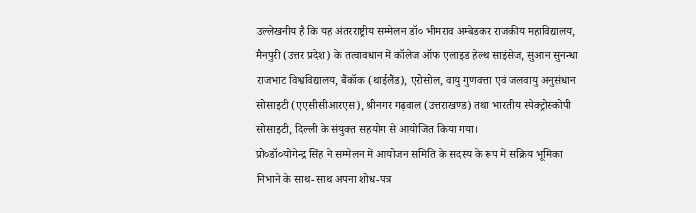उल्लेखनीय है कि यह अंतरराष्ट्रीय सम्मेलन डॉ० भीमराव अम्बेडकर राजकीय महाविद्यालय, मैनपुरी (उत्तर प्रदेश) के तत्वावधान में कॉलेज ऑफ एलाइड हेल्थ साइंसेज, सुआन सुनन्धा राजभाट विश्वविद्यालय, बैंकॉक (थाईलैंड), एरोसोल, वायु गुणवत्ता एवं जलवायु अनुसंधान सोसाइटी (एएसीसीआरएस), श्रीनगर गढ़वाल (उत्तराखण्ड) तथा भारतीय स्पेक्ट्रोस्कोपी सोसाइटी, दिल्ली के संयुक्त सहयोग से आयोजित किया गया।
प्रो०डॉ०योगेन्द्र सिंह ने सम्मेलन में आयोजन समिति के सदस्य के रूप में सक्रिय भूमिका निभाने के साथ-साथ अपना शोध-पत्र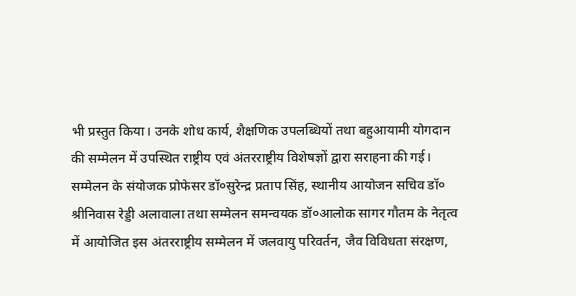भी प्रस्तुत किया। उनके शोध कार्य, शैक्षणिक उपलब्धियों तथा बहुआयामी योगदान की सम्मेलन में उपस्थित राष्ट्रीय एवं अंतरराष्ट्रीय विशेषज्ञों द्वारा सराहना की गई।
सम्मेलन के संयोजक प्रोफेसर डॉ०सुरेन्द्र प्रताप सिंह, स्थानीय आयोजन सचिव डॉ० श्रीनिवास रेड्डी अलावाला तथा सम्मेलन समन्वयक डॉ०आलोक सागर गौतम के नेतृत्व में आयोजित इस अंतरराष्ट्रीय सम्मेलन में जलवायु परिवर्तन, जैव विविधता संरक्षण,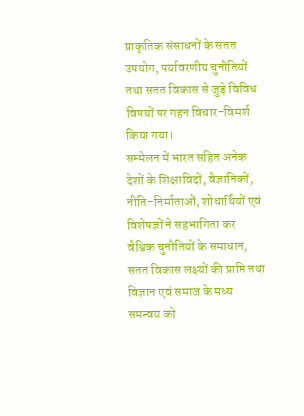प्राकृतिक संसाधनों के सतत उपयोग, पर्यावरणीय चुनौतियों तथा सतत विकास से जुड़े विविध विषयों पर गहन विचार-विमर्श किया गया।
सम्मेलन में भारत सहित अनेक देशों के शिक्षाविदों, वैज्ञानिकों, नीति-निर्माताओं, शोधार्थियों एवं विशेषज्ञों ने सहभागिता कर वैश्विक चुनौतियों के समाधान, सतत विकास लक्ष्यों की प्राप्ति तथा विज्ञान एवं समाज के मध्य समन्वय को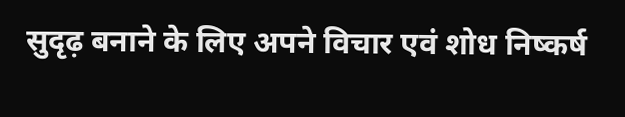सुदृढ़ बनाने के लिए अपने विचार एवं शोध निष्कर्ष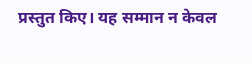प्रस्तुत किए। यह सम्मान न केवल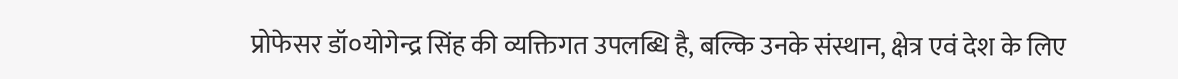प्रोफेसर डॉ०योगेन्द्र सिंह की व्यक्तिगत उपलब्धि है, बल्कि उनके संस्थान, क्षेत्र एवं देश के लिए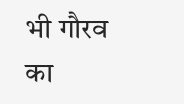भी गौरव का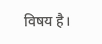विषय है।